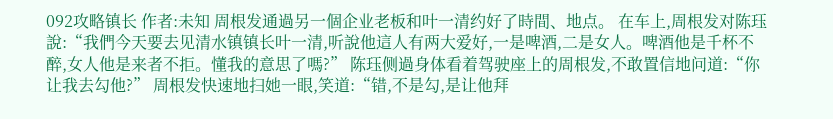092攻略镇长 作者:未知 周根发通過另一個企业老板和叶一清约好了時間、地点。 在车上,周根发对陈珏說:“我們今天要去见清水镇镇长叶一清,听說他這人有两大爱好,一是啤酒,二是女人。啤酒他是千杯不醉,女人他是来者不拒。懂我的意思了嗎?” 陈珏侧過身体看着驾驶座上的周根发,不敢置信地问道:“你让我去勾他?” 周根发快速地扫她一眼,笑道:“错,不是勾,是让他拜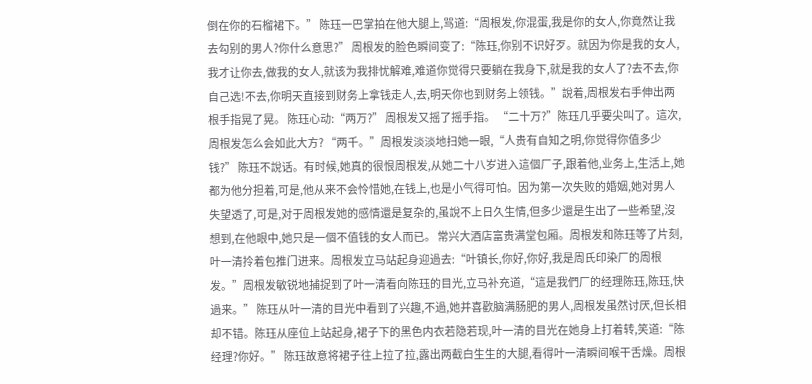倒在你的石榴裙下。” 陈珏一巴掌拍在他大腿上,骂道:“周根发,你混蛋,我是你的女人,你竟然让我去勾别的男人?你什么意思?” 周根发的脸色瞬间变了:“陈珏,你别不识好歹。就因为你是我的女人,我才让你去,做我的女人,就该为我排忧解难,难道你觉得只要躺在我身下,就是我的女人了?去不去,你自己选!不去,你明天直接到财务上拿钱走人,去,明天你也到财务上领钱。”說着,周根发右手伸出两根手指晃了晃。 陈珏心动:“两万?” 周根发又摇了摇手指。 “二十万?”陈珏几乎要尖叫了。這次,周根发怎么会如此大方? “两千。”周根发淡淡地扫她一眼,“人贵有自知之明,你觉得你值多少钱?” 陈珏不說话。有时候,她真的很恨周根发,从她二十八岁进入這個厂子,跟着他,业务上,生活上,她都为他分担着,可是,他从来不会怜惜她,在钱上,也是小气得可怕。因为第一次失败的婚姻,她对男人失望透了,可是,对于周根发她的感情還是复杂的,虽說不上日久生情,但多少還是生出了一些希望,沒想到,在他眼中,她只是一個不值钱的女人而已。 常兴大酒店富贵满堂包厢。周根发和陈珏等了片刻,叶一清拎着包推门进来。周根发立马站起身迎過去:“叶镇长,你好,你好,我是周氏印染厂的周根发。”周根发敏锐地捕捉到了叶一清看向陈珏的目光,立马补充道,“這是我們厂的经理陈珏,陈珏,快過来。” 陈珏从叶一清的目光中看到了兴趣,不過,她并喜歡脑满肠肥的男人,周根发虽然讨厌,但长相却不错。陈珏从座位上站起身,裙子下的黑色内衣若隐若现,叶一清的目光在她身上打着转,笑道:“陈经理?你好。” 陈珏故意将裙子往上拉了拉,露出两截白生生的大腿,看得叶一清瞬间喉干舌燥。周根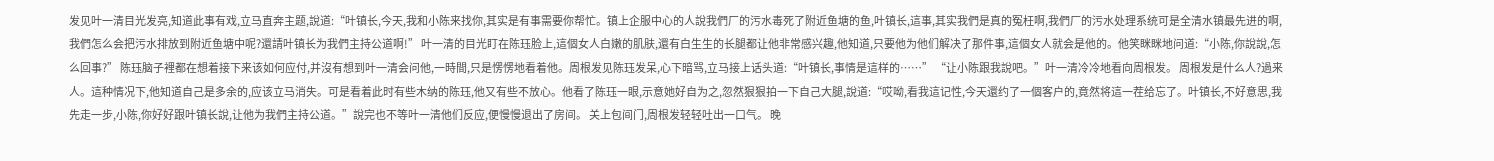发见叶一清目光发亮,知道此事有戏,立马直奔主题,說道:“叶镇长,今天,我和小陈来找你,其实是有事需要你帮忙。镇上企服中心的人說我們厂的污水毒死了附近鱼塘的鱼,叶镇长,這事,其实我們是真的冤枉啊,我們厂的污水处理系统可是全清水镇最先进的啊,我們怎么会把污水排放到附近鱼塘中呢?還請叶镇长为我們主持公道啊!” 叶一清的目光盯在陈珏脸上,這個女人白嫩的肌肤,還有白生生的长腿都让他非常感兴趣,他知道,只要他为他们解决了那件事,這個女人就会是他的。他笑眯眯地问道:“小陈,你說說,怎么回事?” 陈珏脑子裡都在想着接下来该如何应付,并沒有想到叶一清会问他,一時間,只是愣愣地看着他。周根发见陈珏发呆,心下暗骂,立马接上话头道:“叶镇长,事情是這样的……” “让小陈跟我說吧。”叶一清冷冷地看向周根发。 周根发是什么人?過来人。這种情况下,他知道自己是多余的,应该立马消失。可是看着此时有些木纳的陈珏,他又有些不放心。他看了陈珏一眼,示意她好自为之,忽然狠狠拍一下自己大腿,說道:“哎呦,看我這记性,今天還约了一個客户的,竟然将這一茬给忘了。叶镇长,不好意思,我先走一步,小陈,你好好跟叶镇长說,让他为我們主持公道。”說完也不等叶一清他们反应,便慢慢退出了房间。 关上包间门,周根发轻轻吐出一口气。 晚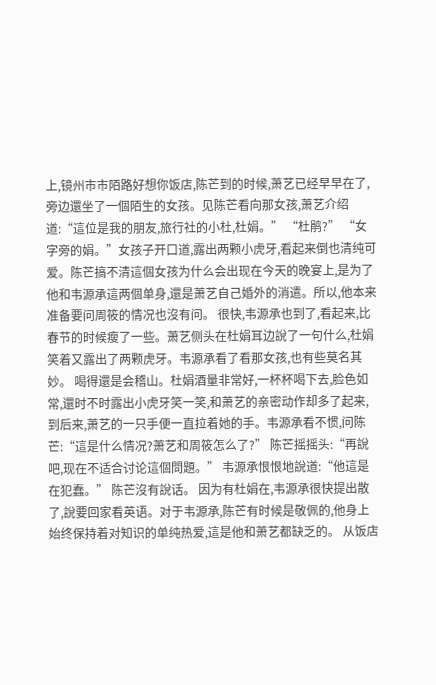上,镜州市市陌路好想你饭店,陈芒到的时候,萧艺已经早早在了,旁边還坐了一個陌生的女孩。见陈芒看向那女孩,萧艺介绍道:“這位是我的朋友,旅行社的小杜,杜娟。” “杜鹃?” “女字旁的娟。”女孩子开口道,露出两颗小虎牙,看起来倒也清纯可爱。陈芒搞不清這個女孩为什么会出现在今天的晚宴上,是为了他和韦源承這两個单身,還是萧艺自己婚外的消遣。所以,他本来准备要问周筱的情况也沒有问。 很快,韦源承也到了,看起来,比春节的时候瘦了一些。萧艺侧头在杜娟耳边說了一句什么,杜娟笑着又露出了两颗虎牙。韦源承看了看那女孩,也有些莫名其妙。 喝得還是会稽山。杜娟酒量非常好,一杯杯喝下去,脸色如常,還时不时露出小虎牙笑一笑,和萧艺的亲密动作却多了起来,到后来,萧艺的一只手便一直拉着她的手。韦源承看不惯,问陈芒:“這是什么情况?萧艺和周筱怎么了?” 陈芒摇摇头:“再說吧,现在不适合讨论這個問題。” 韦源承恨恨地說道:“他這是在犯蠢。” 陈芒沒有說话。 因为有杜娟在,韦源承很快提出散了,說要回家看英语。对于韦源承,陈芒有时候是敬佩的,他身上始终保持着对知识的单纯热爱,這是他和萧艺都缺乏的。 从饭店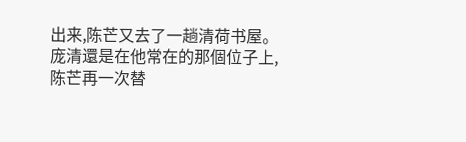出来,陈芒又去了一趟清荷书屋。庞清還是在他常在的那個位子上,陈芒再一次替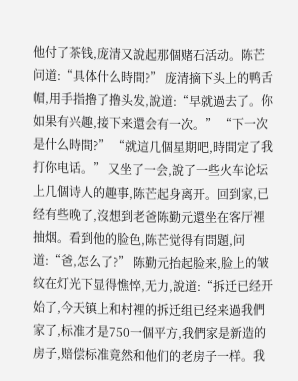他付了茶钱,庞清又說起那個赌石活动。陈芒问道:“具体什么時間?” 庞清摘下头上的鸭舌帽,用手指撸了撸头发,說道:“早就過去了。你如果有兴趣,接下来還会有一次。” “下一次是什么時間?” “就這几個星期吧,時間定了我打你电话。” 又坐了一会,說了一些火车论坛上几個诗人的趣事,陈芒起身离开。回到家,已经有些晚了,沒想到老爸陈勤元還坐在客厅裡抽烟。看到他的脸色,陈芒觉得有問題,问道:“爸,怎么了?” 陈勤元抬起脸来,脸上的皱纹在灯光下显得憔悴,无力,說道:“拆迁已经开始了,今天镇上和村裡的拆迁组已经来過我們家了,标准才是750一個平方,我們家是新造的房子,赔偿标准竟然和他们的老房子一样。我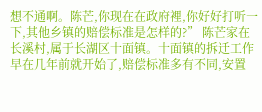想不通啊。陈芒,你现在在政府裡,你好好打听一下,其他乡镇的赔偿标准是怎样的?” 陈芒家在长溪村,属于长湖区十面镇。十面镇的拆迁工作早在几年前就开始了,赔偿标准多有不同,安置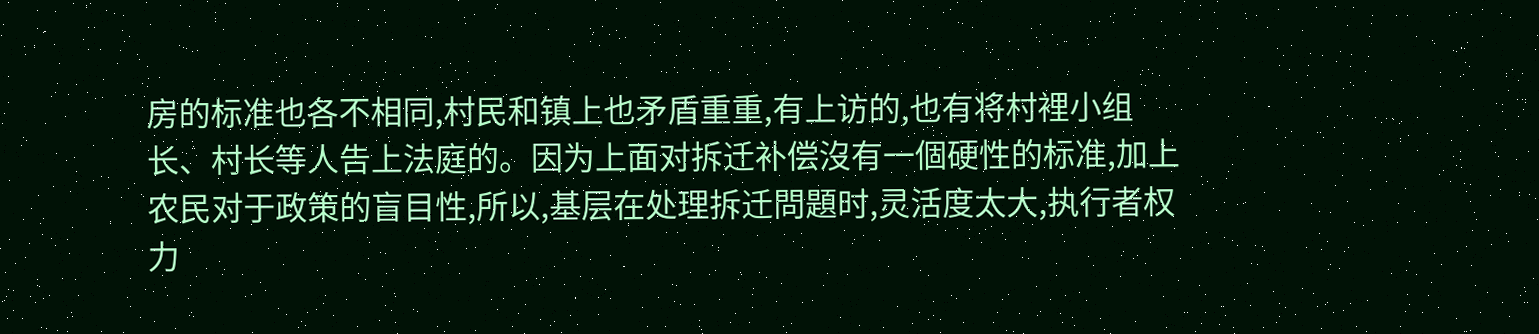房的标准也各不相同,村民和镇上也矛盾重重,有上访的,也有将村裡小组长、村长等人告上法庭的。因为上面对拆迁补偿沒有一個硬性的标准,加上农民对于政策的盲目性,所以,基层在处理拆迁問題时,灵活度太大,执行者权力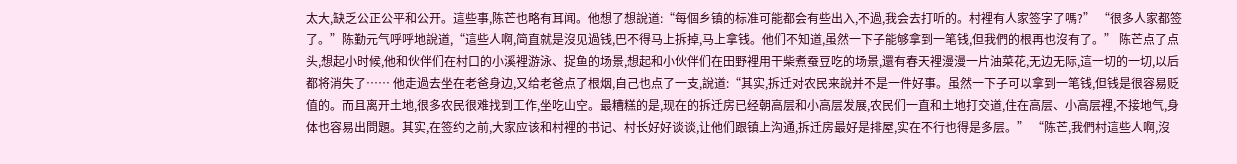太大,缺乏公正公平和公开。這些事,陈芒也略有耳闻。他想了想說道:“每個乡镇的标准可能都会有些出入,不過,我会去打听的。村裡有人家签字了嗎?” “很多人家都签了。”陈勤元气呼呼地說道,“這些人啊,简直就是沒见過钱,巴不得马上拆掉,马上拿钱。他们不知道,虽然一下子能够拿到一笔钱,但我們的根再也沒有了。” 陈芒点了点头,想起小时候,他和伙伴们在村口的小溪裡游泳、捉鱼的场景,想起和小伙伴们在田野裡用干柴煮蚕豆吃的场景,還有春天裡漫漫一片油菜花,无边无际,這一切的一切,以后都将消失了…… 他走過去坐在老爸身边,又给老爸点了根烟,自己也点了一支,說道:“其实,拆迁对农民来說并不是一件好事。虽然一下子可以拿到一笔钱,但钱是很容易贬值的。而且离开土地,很多农民很难找到工作,坐吃山空。最糟糕的是,现在的拆迁房已经朝高层和小高层发展,农民们一直和土地打交道,住在高层、小高层裡,不接地气,身体也容易出問題。其实,在签约之前,大家应该和村裡的书记、村长好好谈谈,让他们跟镇上沟通,拆迁房最好是排屋,实在不行也得是多层。” “陈芒,我們村這些人啊,沒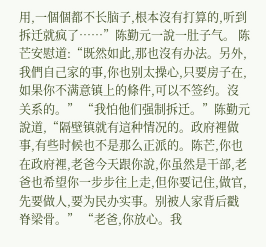用,一個個都不长脑子,根本沒有打算的,听到拆迁就疯了……”陈勤元一說一肚子气。 陈芒安慰道:“既然如此,那也沒有办法。另外,我們自己家的事,你也别太操心,只要房子在,如果你不满意镇上的條件,可以不签约。沒关系的。” “我怕他们强制拆迁。”陈勤元說道,“隔壁镇就有這种情况的。政府裡做事,有些时候也不是那么正派的。陈芒,你也在政府裡,老爸今天跟你說,你虽然是干部,老爸也希望你一步步往上走,但你要记住,做官,先要做人,要为民办实事。别被人家背后戳脊梁骨。” “老爸,你放心。我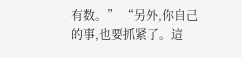有数。” “另外,你自己的事,也要抓紧了。這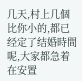几天,村上几個比你小的,都已经定了结婚時間呢,大家都急着在安置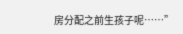房分配之前生孩子呢……”